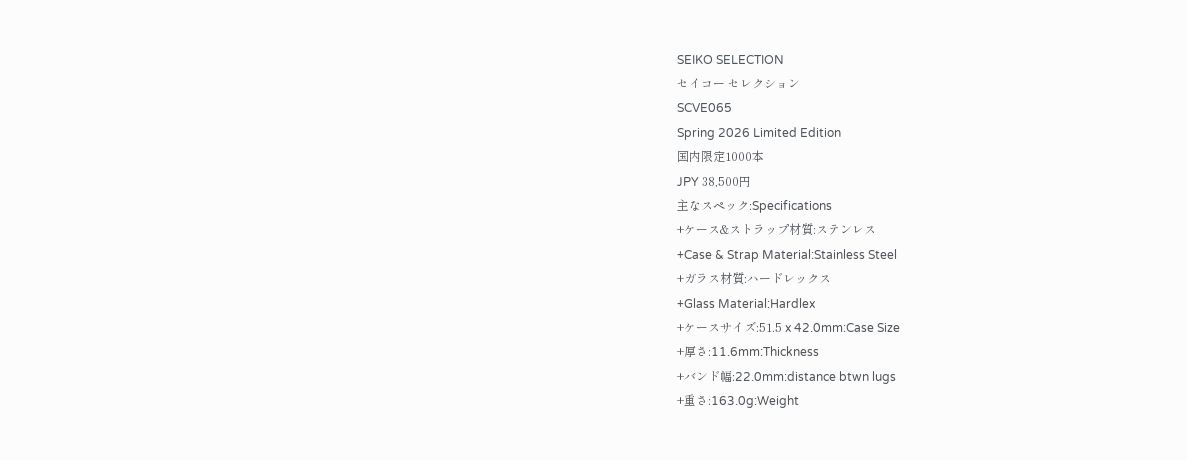SEIKO SELECTION
セイコー セレクション
SCVE065
Spring 2026 Limited Edition
国内限定1000本
JPY 38,500円
主なスペック:Specifications
+ケース&ストラップ材質:ステンレス
+Case & Strap Material:Stainless Steel
+ガラス材質:ハードレックス
+Glass Material:Hardlex
+ケースサイズ:51.5 x 42.0mm:Case Size
+厚さ:11.6mm:Thickness
+バンド幅:22.0mm:distance btwn lugs
+重さ:163.0g:Weight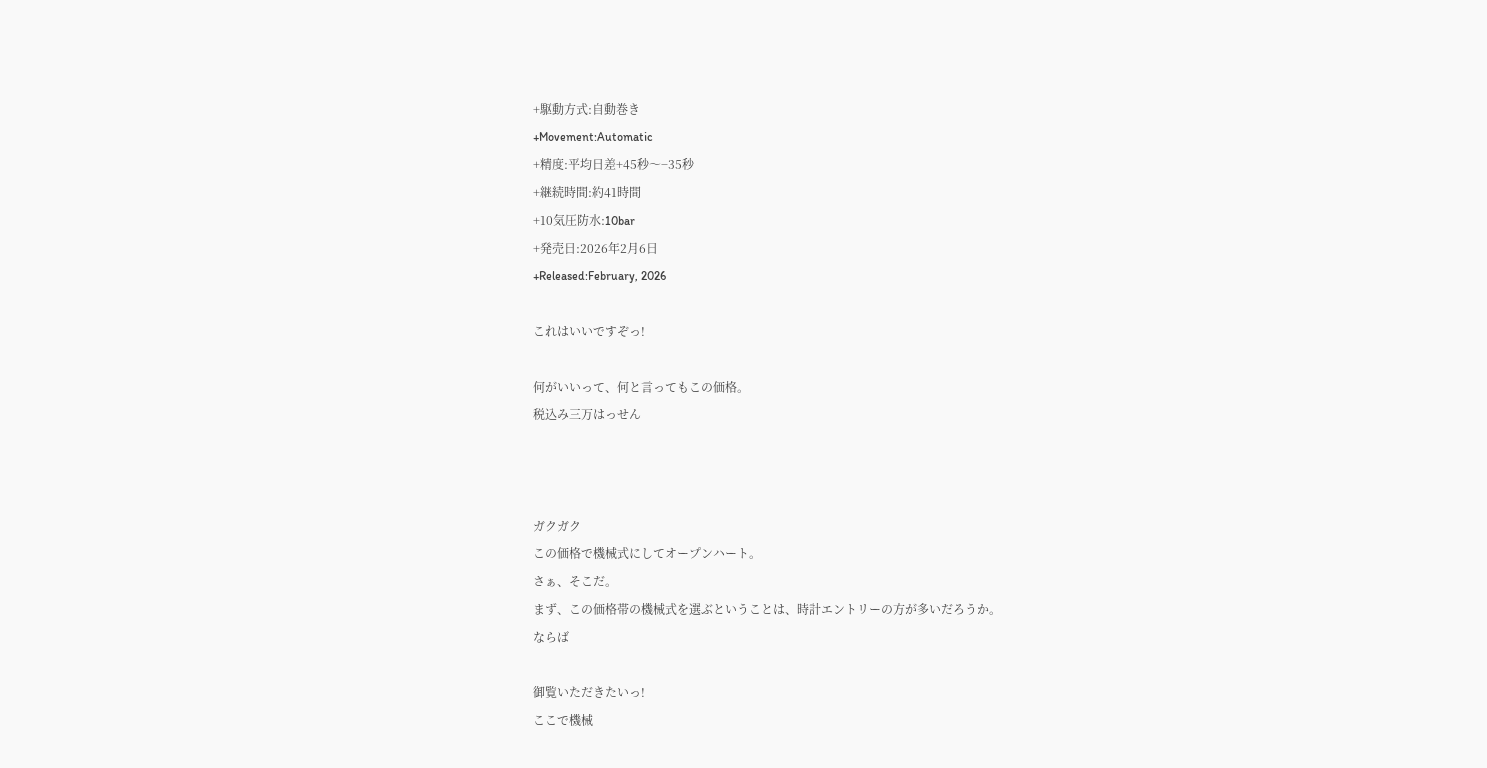+駆動方式:自動巻き
+Movement:Automatic
+精度:平均日差+45秒〜−35秒
+継続時間:約41時間
+10気圧防水:10bar
+発売日:2026年2月6日
+Released:February, 2026

これはいいですぞっ!

何がいいって、何と言ってもこの価格。
税込み三万はっせん



ガクガク
この価格で機械式にしてオープンハート。
さぁ、そこだ。
まず、この価格帯の機械式を選ぶということは、時計エントリーの方が多いだろうか。
ならば

御覧いただきたいっ!
ここで機械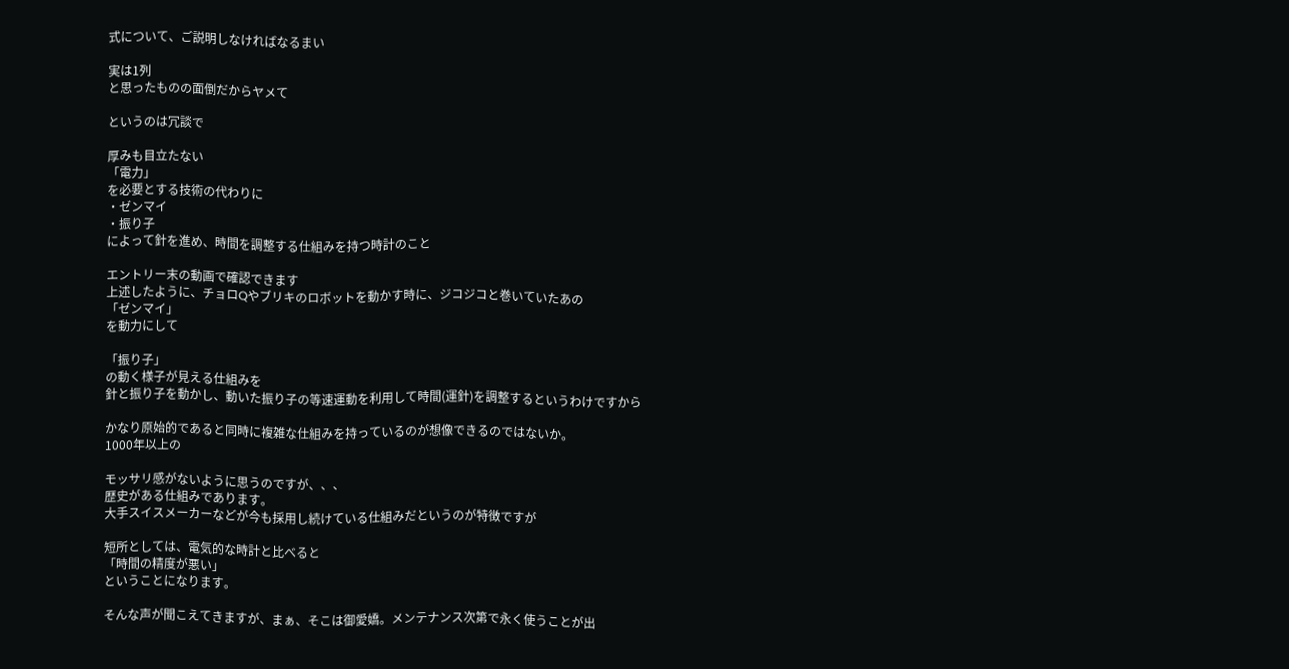式について、ご説明しなければなるまい

実は1列
と思ったものの面倒だからヤメて

というのは冗談で

厚みも目立たない
「電力」
を必要とする技術の代わりに
・ゼンマイ
・振り子
によって針を進め、時間を調整する仕組みを持つ時計のこと

エントリー末の動画で確認できます
上述したように、チョロQやブリキのロボットを動かす時に、ジコジコと巻いていたあの
「ゼンマイ」
を動力にして

「振り子」
の動く様子が見える仕組みを
針と振り子を動かし、動いた振り子の等速運動を利用して時間(運針)を調整するというわけですから

かなり原始的であると同時に複雑な仕組みを持っているのが想像できるのではないか。
1000年以上の

モッサリ感がないように思うのですが、、、
歴史がある仕組みであります。
大手スイスメーカーなどが今も採用し続けている仕組みだというのが特徴ですが

短所としては、電気的な時計と比べると
「時間の精度が悪い」
ということになります。

そんな声が聞こえてきますが、まぁ、そこは御愛嬌。メンテナンス次第で永く使うことが出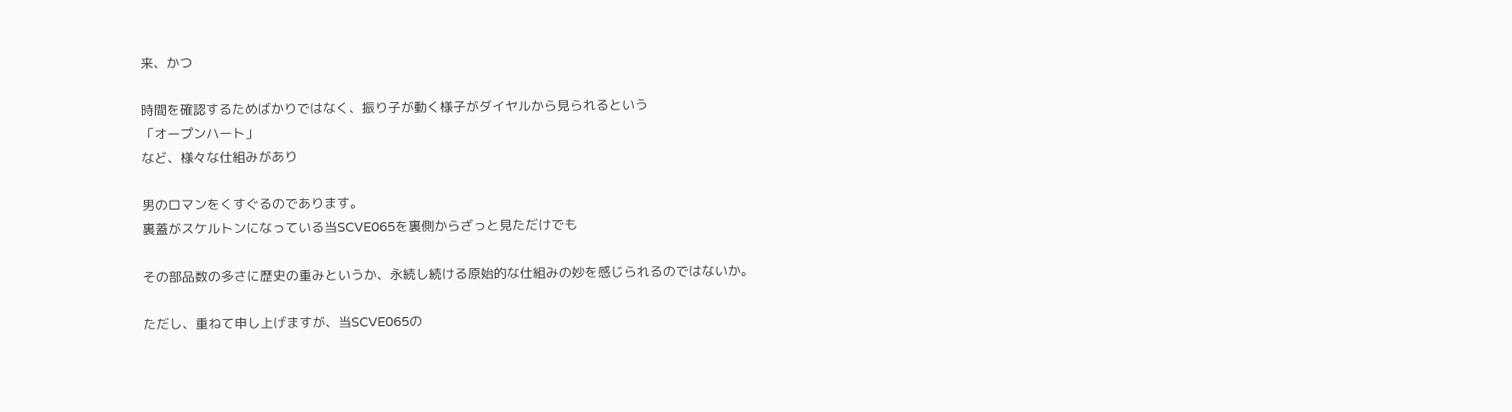来、かつ

時間を確認するためばかりではなく、振り子が動く様子がダイヤルから見られるという
「オープンハート」
など、様々な仕組みがあり

男のロマンをくすぐるのであります。
裏蓋がスケルトンになっている当SCVE065を裏側からざっと見ただけでも

その部品数の多さに歴史の重みというか、永続し続ける原始的な仕組みの妙を感じられるのではないか。

ただし、重ねて申し上げますが、当SCVE065の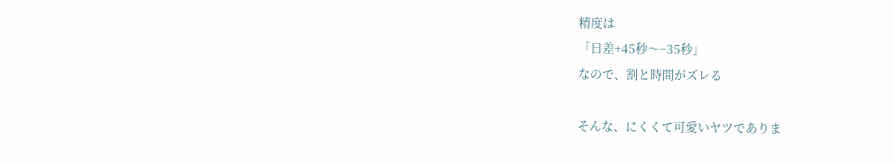精度は
「日差+45秒〜−35秒」
なので、割と時間がズレる

そんな、にくくて可愛いヤツでありま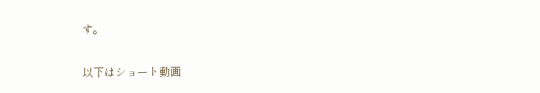す。

以下はショート動画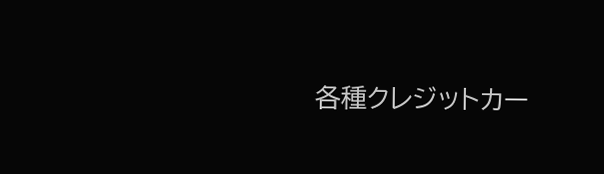各種クレジットカー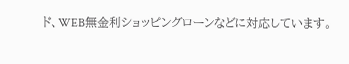ド、WEB無金利ショッピングローンなどに対応しています。